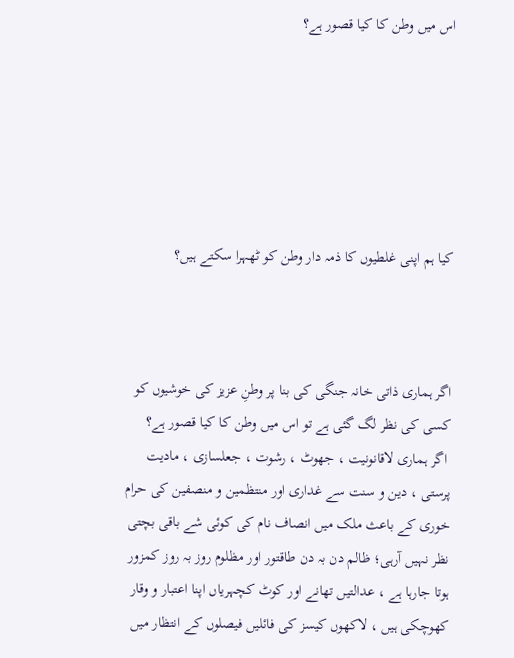اس میں وطن کا کیا قصور ہے؟






کیا ہم اپنی غلطیوں کا ذمہ دار وطن کو ٹھہرا سکتے ہیں؟



اگر ہماری ذاتی خانہ جنگی کی بنا پر وطنِ عزیز کی خوشیوں کو کسی کی نظر لگ گئی ہے تو اس میں وطن کا کیا قصور ہے؟
 اگر ہماری لاقانونیت ، جھوٹ ، رشوت ، جعلسازی ، مادیت پرستی ، دین و سنت سے غداری اور منتظمین و منصفین کی حرام خوری کے باعث ملک میں انصاف نام کی کوئی شے باقی بچتی نظر نہیں آرہی؛ ظالم دن بہ دن طاقتور اور مظلوم روز بہ روز کمزور ہوتا جارہا ہے ، عدالتیں تھانے اور کوٹ کچہریاں اپنا اعتبار و وقار کھوچکی ہیں ، لاکھوں کیسز کی فائلیں فیصلوں کے انتظار میں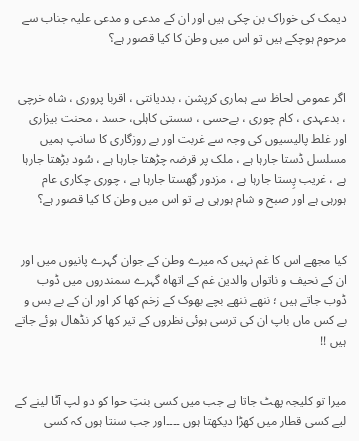دیمک کی خوراک بن چکی ہیں اور ان کے مدعی و مدعی علیہ جناب سے مرحوم ہوچکے ہیں تو اس میں وطن کا کیا قصور ہے؟


اگر عمومی لحاظ سے ہماری کرپشن ، بددیانتی ، اقربا پروری ، شاہ خرچی ، بدعہدی ، کام چوری ، بےحسی ، سستی کاہلی، حسد ، محنت بیزاری اور غلط پالیسیوں کی وجہ سے غربت اور بے روزگاری کا سانپ ہمیں مسلسل ڈستا جارہا ہے ، ملک پر قرضہ چڑھتا جارہا ہے ، سُود بڑھتا جارہا ہے ، غریب پِستا جارہا ہے ، مزدور گِھستا جارہا ہے ، چوری چکاری عام ہورہی ہے اور صبح و شام ہورہی ہے تو اس میں وطن کا کیا قصور ہے؟


کیا مجھے اس کا غم نہیں کہ میرے وطن کے جوان گہرے پانیوں میں اور ان کے نحیف و ناتواں والدین غم کے اتھاہ گہرے سمندروں میں ڈوب ڈوب جاتے ہیں ؛ ننھے ننھے بچے بھوک کے زخم کھا کر اور ان کے بے بس و بے کس ماں باپ ان کی ترسی ہوئی نظروں کے تیر کھا کر نڈھال ہوئے جاتے ہیں !!


میرا تو کلیجہ پھٹ جاتا ہے جب میں کسی بنتِ حوا کو دو لپ آٹا لینے کے لیے کسی قطار میں کھڑا دیکھتا ہوں ۔۔۔۔اور جب سنتا ہوں کہ کسی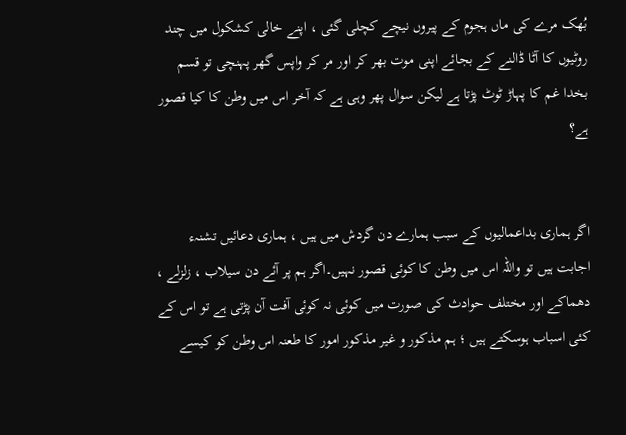بُھک مرے کی ماں ہجوم کے پیروں نیچے کچلی گئی ، اپنے خالی کشکول میں چند روٹیوں کا آٹا ڈالنے کے بجائے اپنی موت بھر کر اور مر کر واپس گھر پہنچی تو قسم بخدا غم کا پہاڑ ٹوٹ پڑتا ہے لیکن سوال پھر وہی ہے کہ آخر اس میں وطن کا کیا قصور ہے؟


اگر ہماری بداعمالیوں کے سبب ہمارے دن گردش میں ہیں ، ہماری دعائیں تشنہء اجابت ہیں تو واللہ اس میں وطن کا کوئی قصور نہیں۔اگر ہم پر آئے دن سیلاب ، زلزلے ، دھماکے اور مختلف حوادث کی صورت میں کوئی نہ کوئی آفت آن پڑتی ہے تو اس کے کئی اسباب ہوسکتے ہیں ؛ ہم مذکور و غیر مذکور امور کا طعنہ اس وطن کو کیسے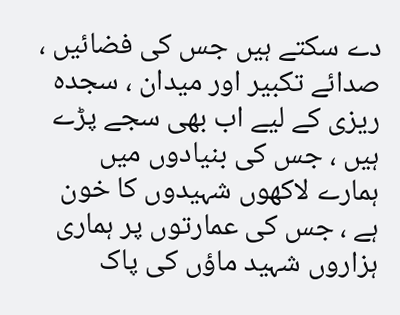دے سکتے ہیں جس کی فضائیں ، صدائے تکبیر اور میدان ، سجدہ ریزی کے لیے اب بھی سجے پڑے ہیں ، جس کی بنیادوں میں ہمارے لاکھوں شہیدوں کا خون ہے ، جس کی عمارتوں پر ہماری ہزاروں شہید ماؤں کی پاک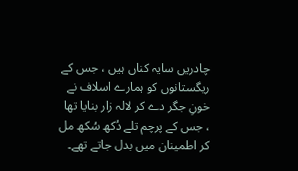چادریں سایہ کناں ہیں ، جس کے ریگستانوں کو ہمارے اسلاف نے خونِ جگر دے کر لالہ زار بنایا تھا ، جس کے پرچم تلے دُکھ سُکھ مل کر اطمینان میں بدل جاتے تھے۔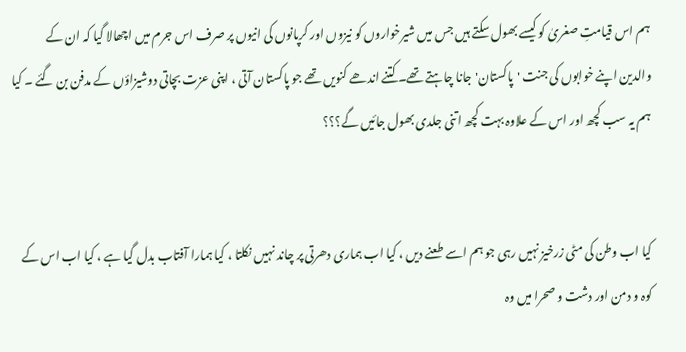ہم اس قیامتِ صغریٰ کو کیسے بھول سکتے ہیں جس میں شیرخواروں کو نیزوں اور کرپانوں کی انیوں پر صرف اس جرم میں اچھالا گیا کہ ان کے والدین اپنے خوابوں کی جنت 'پاکستان'جانا چاہتے تھے۔ کتنے اندھے کنویں تھے جو پاکستان آتی ، اپنی عزت بچاتی دوشیزاؤں کے مدفن بن گئے ۔ کیا ہم یہ سب کچھ اور اس کے علاوہ بہت کچھ اتنی جلدی بھول جائیں گے؟؟؟


کیا اب وطن کی مٹی زرخیز نہیں رہی جو ہم اسے طعنے دیں ، کیا اب ہماری دھرتی پر چاند نہیں نکلتا ، کیا ہمارا آفتاب بدل گیا ہے ، کیا اب اس کے کوہ و دمن اور دشت و صحرا میں وہ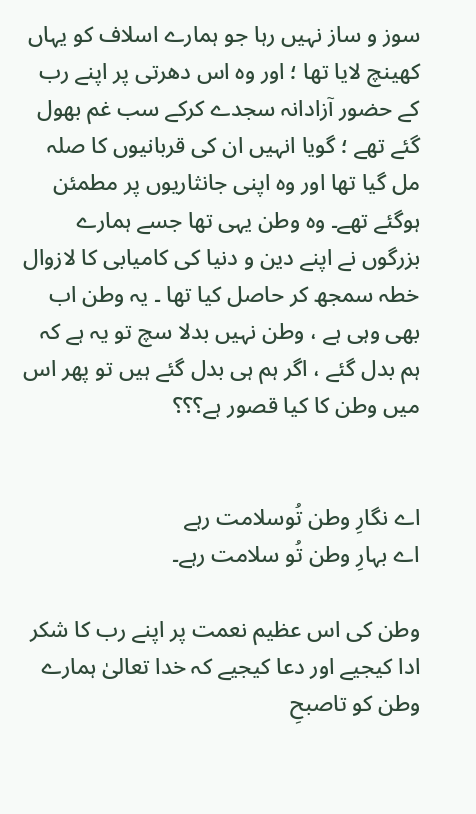سوز و ساز نہیں رہا جو ہمارے اسلاف کو یہاں کھینچ لایا تھا ؛ اور وہ اس دھرتی پر اپنے رب کے حضور آزادانہ سجدے کرکے سب غم بھول گئے تھے ؛ گویا انہیں ان کی قربانیوں کا صلہ مل گیا تھا اور وہ اپنی جانثاریوں پر مطمئن ہوگئے تھے۔ وہ وطن یہی تھا جسے ہمارے بزرگوں نے اپنے دین و دنیا کی کامیابی کا لازوال خطہ سمجھ کر حاصل کیا تھا ۔ یہ وطن اب بھی وہی ہے ، وطن نہیں بدلا سچ تو یہ ہے کہ ہم بدل گئے ، اگر ہم ہی بدل گئے ہیں تو پھر اس میں وطن کا کیا قصور ہے؟؟؟


اے نگارِ وطن تُوسلامت رہے
اے بہارِ وطن تُو سلامت رہے۔

وطن کی اس عظیم نعمت پر اپنے رب کا شکر ادا کیجیے اور دعا کیجیے کہ خدا تعالیٰ ہمارے وطن کو تاصبحِ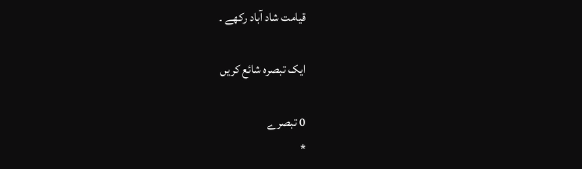قیامت شاد آباد رکھے ۔

ایک تبصرہ شائع کریں

0 تبصرے
*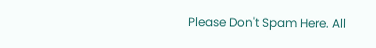Please Don't Spam Here. All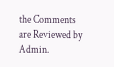the Comments are Reviewed by Admin.